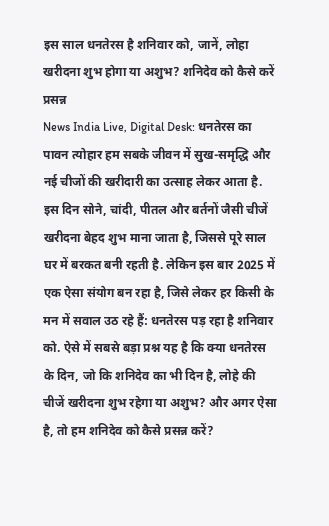इस साल धनतेरस है शनिवार को, जानें, लोहा खरीदना शुभ होगा या अशुभ? शनिदेव को कैसे करें प्रसन्न
News India Live, Digital Desk: धनतेरस का पावन त्योहार हम सबके जीवन में सुख-समृद्धि और नई चीजों की खरीदारी का उत्साह लेकर आता है. इस दिन सोने, चांदी, पीतल और बर्तनों जैसी चीजें खरीदना बेहद शुभ माना जाता है, जिससे पूरे साल घर में बरकत बनी रहती है. लेकिन इस बार 2025 में एक ऐसा संयोग बन रहा है, जिसे लेकर हर किसी के मन में सवाल उठ रहे हैं: धनतेरस पड़ रहा है शनिवार को. ऐसे में सबसे बड़ा प्रश्न यह है कि क्या धनतेरस के दिन, जो कि शनिदेव का भी दिन है, लोहे की चीजें खरीदना शुभ रहेगा या अशुभ? और अगर ऐसा है, तो हम शनिदेव को कैसे प्रसन्न करें?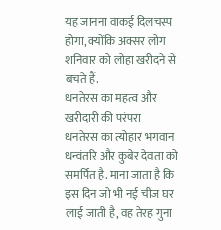यह जानना वाकई दिलचस्प होगा, क्योंकि अक्सर लोग शनिवार को लोहा खरीदने से बचते हैं.
धनतेरस का महत्व और खरीदारी की परंपरा
धनतेरस का त्योहार भगवान धन्वंतरि और कुबेर देवता को समर्पित है. माना जाता है कि इस दिन जो भी नई चीज घर लाई जाती है, वह तेरह गुना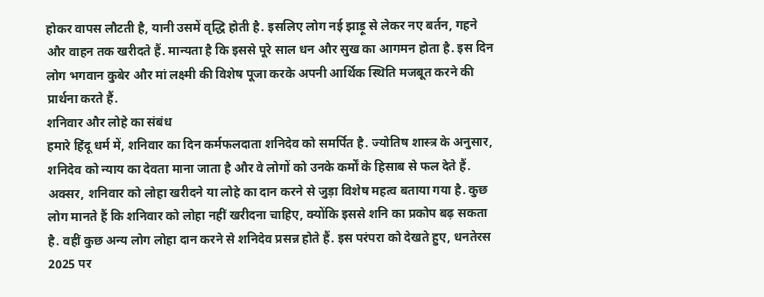होकर वापस लौटती है, यानी उसमें वृद्धि होती है. इसलिए लोग नई झाड़ू से लेकर नए बर्तन, गहने और वाहन तक खरीदते हैं. मान्यता है कि इससे पूरे साल धन और सुख का आगमन होता है. इस दिन लोग भगवान कुबेर और मां लक्ष्मी की विशेष पूजा करके अपनी आर्थिक स्थिति मजबूत करने की प्रार्थना करते हैं.
शनिवार और लोहे का संबंध
हमारे हिंदू धर्म में, शनिवार का दिन कर्मफलदाता शनिदेव को समर्पित है. ज्योतिष शास्त्र के अनुसार, शनिदेव को न्याय का देवता माना जाता है और वे लोगों को उनके कर्मों के हिसाब से फल देते हैं. अक्सर, शनिवार को लोहा खरीदने या लोहे का दान करने से जुड़ा विशेष महत्व बताया गया है. कुछ लोग मानते हैं कि शनिवार को लोहा नहीं खरीदना चाहिए, क्योंकि इससे शनि का प्रकोप बढ़ सकता है. वहीं कुछ अन्य लोग लोहा दान करने से शनिदेव प्रसन्न होते हैं. इस परंपरा को देखते हुए, धनतेरस 2025 पर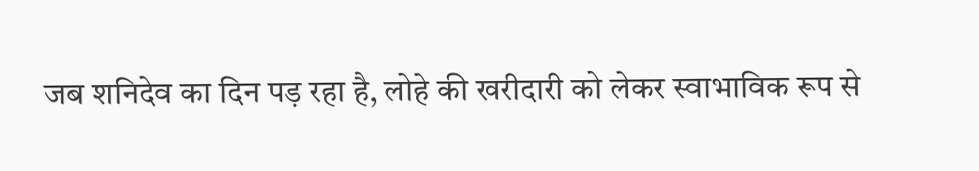जब शनिदेव का दिन पड़ रहा है, लोहे की खरीदारी को लेकर स्वाभाविक रूप से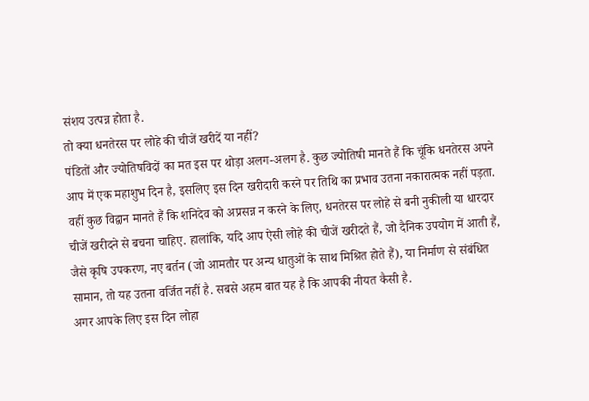संशय उत्पन्न होता है.
तो क्या धनतेरस पर लोहे की चीजें खरीदें या नहीं?
पंडितों और ज्योतिषविदों का मत इस पर थोड़ा अलग-अलग है. कुछ ज्योतिषी मानते हैं कि चूंकि धनतेरस अपने आप में एक महाशुभ दिन है, इसलिए इस दिन खरीदारी करने पर तिथि का प्रभाव उतना नकारात्मक नहीं पड़ता. वहीं कुछ विद्वान मानते हैं कि शनिदेव को अप्रसन्न न करने के लिए, धनतेरस पर लोहे से बनी नुकीली या धारदार चीजें खरीदने से बचना चाहिए. हालांकि, यदि आप ऐसी लोहे की चीजें खरीदते हैं, जो दैनिक उपयोग में आती हैं, जैसे कृषि उपकरण, नए बर्तन (जो आमतौर पर अन्य धातुओं के साथ मिश्रित होते हैं), या निर्माण से संबंधित सामान, तो यह उतना वर्जित नहीं है. सबसे अहम बात यह है कि आपकी नीयत कैसी है.
अगर आपके लिए इस दिन लोहा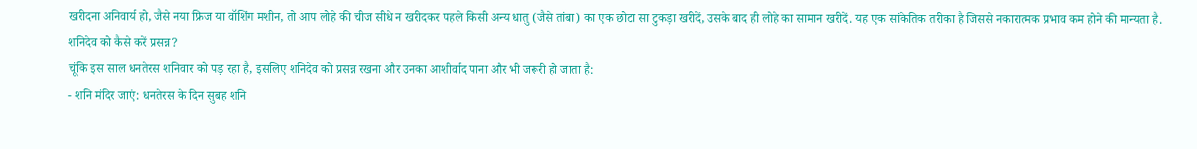खरीदना अनिवार्य हो, जैसे नया फ्रिज या वॉशिंग मशीन, तो आप लोहे की चीज सीधे न खरीदकर पहले किसी अन्य धातु (जैसे तांबा) का एक छोटा सा टुकड़ा खरीदें, उसके बाद ही लोहे का सामान खरीदें. यह एक सांकेतिक तरीका है जिससे नकारात्मक प्रभाव कम होने की मान्यता है.
शनिदेव को कैसे करें प्रसन्न?
चूंकि इस साल धनतेरस शनिवार को पड़ रहा है, इसलिए शनिदेव को प्रसन्न रखना और उनका आशीर्वाद पाना और भी जरूरी हो जाता है:
- शनि मंदिर जाएं: धनतेरस के दिन सुबह शनि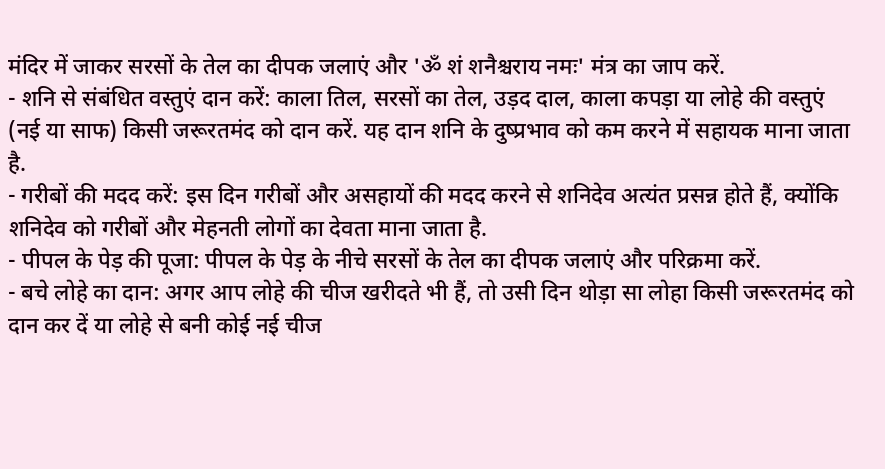मंदिर में जाकर सरसों के तेल का दीपक जलाएं और 'ॐ शं शनैश्चराय नमः' मंत्र का जाप करें.
- शनि से संबंधित वस्तुएं दान करें: काला तिल, सरसों का तेल, उड़द दाल, काला कपड़ा या लोहे की वस्तुएं (नई या साफ) किसी जरूरतमंद को दान करें. यह दान शनि के दुष्प्रभाव को कम करने में सहायक माना जाता है.
- गरीबों की मदद करें: इस दिन गरीबों और असहायों की मदद करने से शनिदेव अत्यंत प्रसन्न होते हैं, क्योंकि शनिदेव को गरीबों और मेहनती लोगों का देवता माना जाता है.
- पीपल के पेड़ की पूजा: पीपल के पेड़ के नीचे सरसों के तेल का दीपक जलाएं और परिक्रमा करें.
- बचे लोहे का दान: अगर आप लोहे की चीज खरीदते भी हैं, तो उसी दिन थोड़ा सा लोहा किसी जरूरतमंद को दान कर दें या लोहे से बनी कोई नई चीज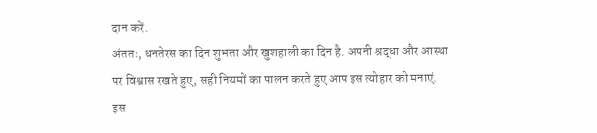दान करें.
अंततः, धनतेरस का दिन शुभता और खुशहाली का दिन है. अपनी श्रद्धा और आस्था पर विश्वास रखते हुए, सही नियमों का पालन करते हुए आप इस त्योहार को मनाएं. इस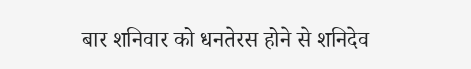बार शनिवार को धनतेरस होने से शनिदेव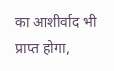का आशीर्वाद भी प्राप्त होगा,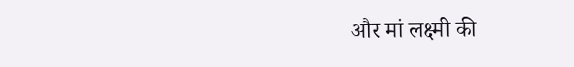और मां लक्ष्मी की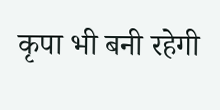कृपा भी बनी रहेगी